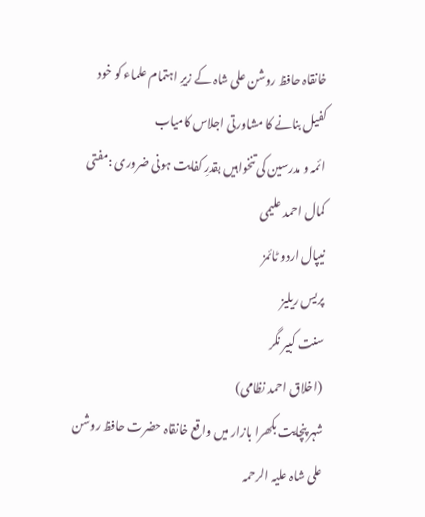خانقاہ حافظ روشن علی شاہ کے زیرِ اہتمام علماء کو خود کفیل بنانے کا مشاورتی اجلاس کامیاب
ائمہ و مدرسین کی تنخواہیں بقدرِ کفایت ہونی ضروری :مفتی کمال احمد علیمی
نیپال اردو ٹائمز
پریس ریلیز
سنت کبیر نگر
(اخلاق احمد نظامی)
شہر پنچایت بکھرا بازار میں واقع خانقاہ حضرت حافظ روشن علی شاہ علیہ الرحمہ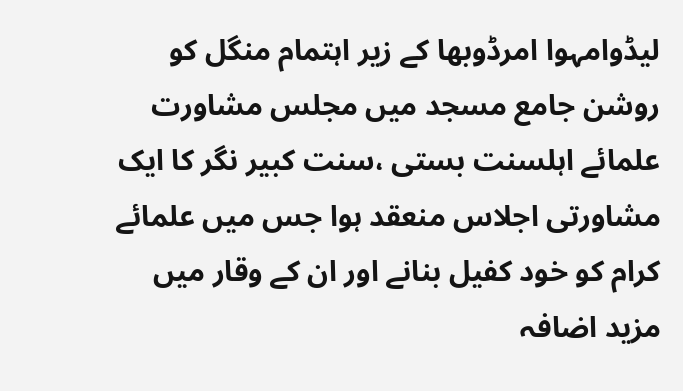لیڈوامہوا امرڈوبھا کے زیر اہتمام منگل کو روشن جامع مسجد میں مجلس مشاورت علمائے اہلسنت بستی ،سنت کبیر نگر کا ایک مشاورتی اجلاس منعقد ہوا جس میں علمائے کرام کو خود کفیل بنانے اور ان کے وقار میں مزید اضافہ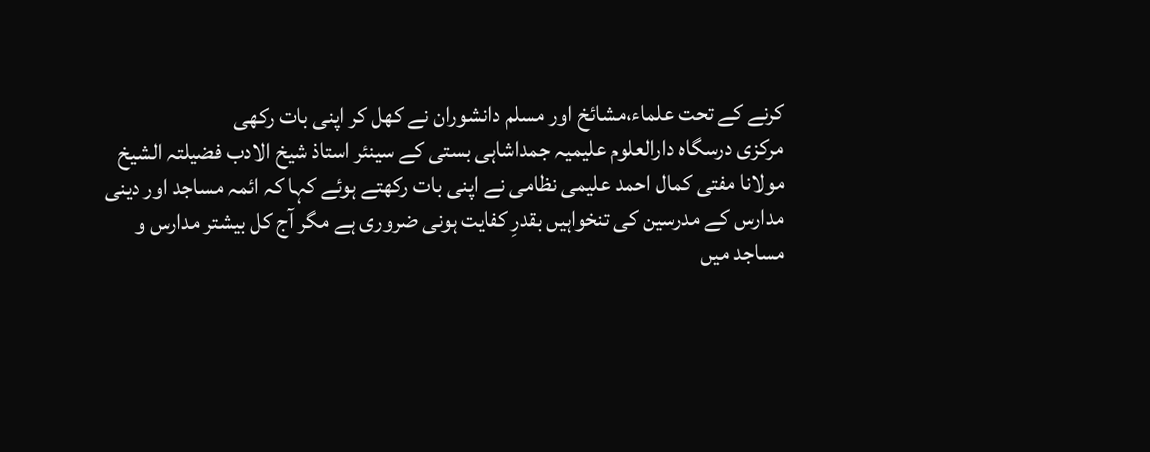کرنے کے تحت علماء،مشائخ اور مسلم دانشوران نے کھل کر اپنی بات رکھی
مرکزی درسگاہ دارالعلوم علیمیہ جمداشاہی بستی کے سینئر استاذ شیخ الادب فضیلتہ الشیخ مولانا مفتی کمال احمد علیمی نظامی نے اپنی بات رکھتے ہوئے کہا کہ ائمہ مساجد اور دینی مدارس کے مدرسین کی تنخواہیں بقدرِ کفایت ہونی ضروری ہے مگر آج کل بیشتر مدارس و مساجد میں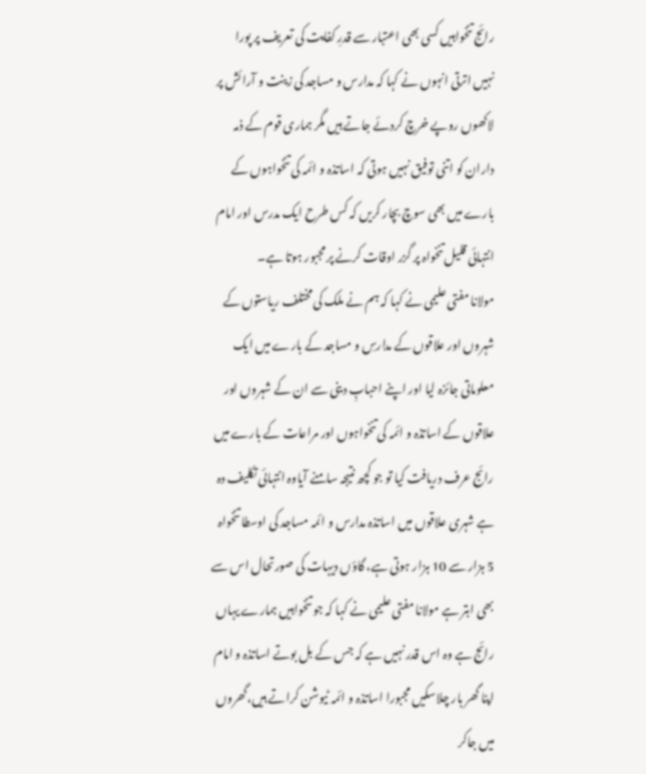رائج تنخواہیں کسی بھی اعتبار سے قدرِ کفایت کی تعریف پر پورا نہیں اترتی انہوں نے کہا کہ مدارس و مساجد کی زینت و آرائش پر لاکھوں روپے خرچ کردئے جاتے ہیں مگر ہماری قوم کے ذمہ داران کو اتنی توفیق نہیں ہوتی کہ اساتذہ و ائمہ کی تنخواہوں کے بارے میں بھی سوچ بچار کریں کہ کس طرح ایک مدرس اور امام انتہائی قلیل تنخواہ پر گزر اوقات کرنے پر مجبور ہوتا ہے۔
مولانا مفتی علیمی نے کہا کہ ہم نے ملک کی مختلف ریاستوں کے شہروں اور علاقوں کے مدارسِ و مساجد کے بارے میں ایک معلوماتی جائزہ لیا اور اپنے احبابِ دینی سے ان کے شہروں اور علاقوں کے اساتذہ و ائمہ کی تنخواہوں اور مراعات کے بارے میں رائج عرف دریافت کیا تو جو کچھ نتیجہ سامنے آیاوہ انتہائی تکلیف دہ ہے شہری علاقوں میں اساتذہ مدارس و ائمہ مساجد کی اوسطا تنخواہ 5 ہزار سے 10 ہزار ہوتی ہے، گاؤں دیہات کی صورتحال اس سے بھی ابتر ہے مولانا مفتی علیمی نے کہا کہ جو تنخواہیں ہمارے یہاں رائج ہے وہ اس قدر نہیں ہے کہ جس کے بل بوتے اساتذہ و امام اپنا گھر بار چلاسکیں مجبورا اساتذہ و ائمہ ٹیوشن کراتے ہیں،گھروں میں جاکر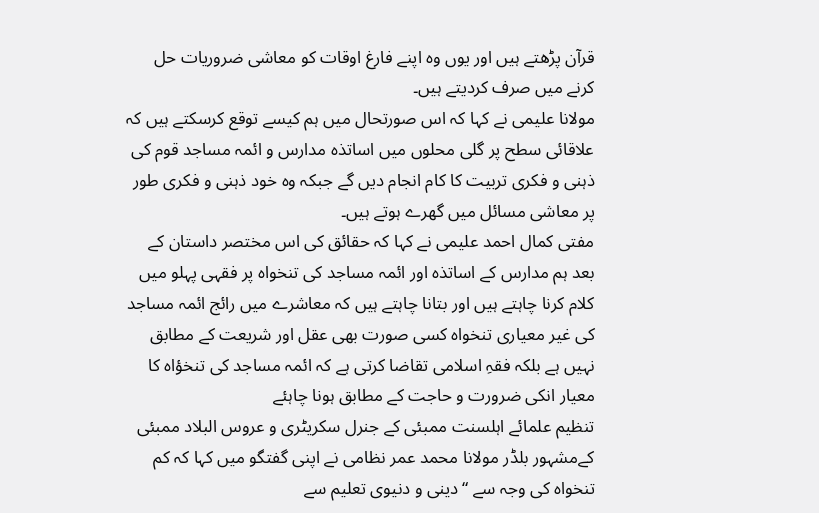قرآن پڑھتے ہیں اور یوں وہ اپنے فارغ اوقات کو معاشی ضروریات حل کرنے میں صرف کردیتے ہیں۔
مولانا علیمی نے کہا کہ اس صورتحال میں ہم کیسے توقع کرسکتے ہیں کہ علاقائی سطح پر گلی محلوں میں اساتذہ مدارس و ائمہ مساجد قوم کی ذہنی و فکری تربیت کا کام انجام دیں گے جبکہ وہ خود ذہنی و فکری طور پر معاشی مسائل میں گھرے ہوتے ہیں۔
مفتی کمال احمد علیمی نے کہا کہ حقائق کی اس مختصر داستان کے بعد ہم مدارس کے اساتذہ اور ائمہ مساجد کی تنخواہ پر فقہی پہلو میں کلام کرنا چاہتے ہیں اور بتانا چاہتے ہیں کہ معاشرے میں رائج ائمہ مساجد کی غیر معیاری تنخواہ کسی صورت بھی عقل اور شریعت کے مطابق نہیں ہے بلکہ فقہِ اسلامی تقاضا کرتی ہے کہ ائمہ مساجد کی تنخؤاہ کا معیار انکی ضرورت و حاجت کے مطابق ہونا چاہئے
تنظیم علمائے اہلسنت ممبئی کے جنرل سکریٹری و عروس البلاد ممبئی کےمشہور بلڈر مولانا محمد عمر نظامی نے اپنی گفتگو میں کہا کہ کم تنخواہ کی وجہ سے “دینی و دنیوی تعلیم سے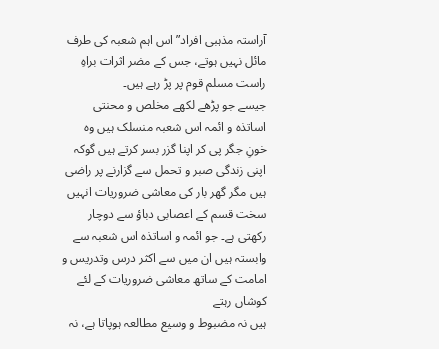آراستہ مذہبی افراد” اس اہم شعبہ کی طرف مائل نہیں ہوتے، جس کے مضر اثرات براہِ راست مسلم قوم پر پڑ رہے ہیں۔
جیسے جو پڑھے لکھے مخلص و محنتی اساتذہ و ائمہ اس شعبہ منسلک ہیں وہ خونِ جگر پی کر اپنا گزر بسر کرتے ہیں گوکہ اپنی زندگی صبر و تحمل سے گزارنے پر راضی ہیں مگر گھر بار کی معاشی ضروریات انہیں سخت قسم کے اعصابی دباؤ سے دوچار رکھتی ہے۔ جو ائمہ و اساتذہ اس شعبہ سے وابستہ ہیں ان میں سے اکثر درس وتدریس و امامت کے ساتھ معاشی ضروریات کے لئے کوشاں رہتے
ہیں نہ مضبوط و وسیع مطالعہ ہوپاتا ہے، نہ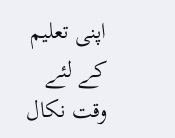اپنی تعلیم کے لئے وقت نکال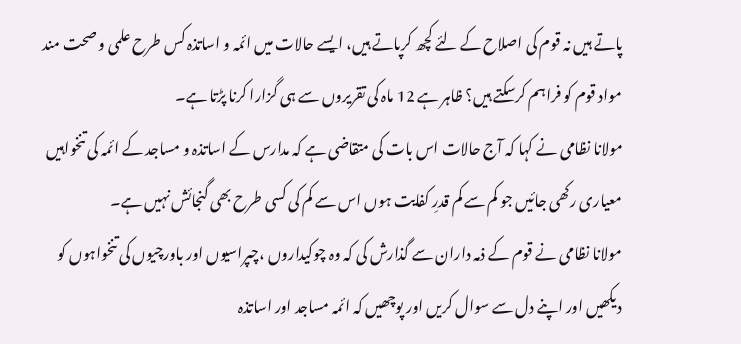پاتے ہیں نہ قوم کی اصلاح کے لئے کچھ کرپاتے ہیں، ایسے حالات میں ائمہ و اساتذہ کس طرح علمی و صحت مند مواد قوم کو فراہم کرسکتے ہیں؟ ظاہر ہے 12 ماہ کی تقریروں سے ہی گزارا کرنا پڑتا ہے۔
مولانا نظامی نے کہا کہ آج حالات اس بات کی متقاضی ہے کہ مدارس کے اساتذہ و مساجد کے ائمہ کی تنخواہیں معیاری رکھی جائیں جو کم سے کم قدرِ کفایت ہوں اس سے کم کی کسی طرح بھی گنجائش نہیں ہے۔
مولانا نظامی نے قوم کے ذمہ داران سے گذارش کی کہ وہ چوکیداروں ،چپراسیوں اور باورچیوں کی تنخواہوں کو دیکھیں اور اپنے دل سے سوال کریں اور پوچھیں کہ ائمہ مساجد اور اساتذہ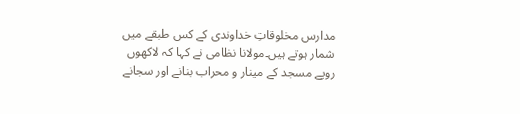مدارس مخلوقاتِ خداوندی کے کس طبقے میں شمار ہوتے ہیں۔مولانا نظامی نے کہا کہ لاکھوں روپے مسجد کے مینار و محراب بنانے اور سجانے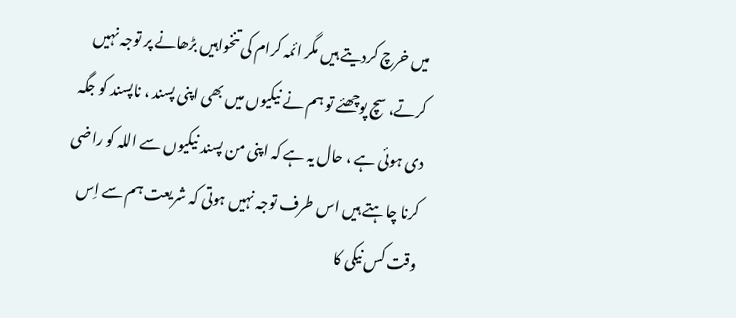میں خرچ کردیتے ہیں مگر ائمہ کرام کی تنخواہیں بڑھانے پر توجہ نہیں کرتے، سچ پوچھئے تو ہم نے نیکیوں میں بھی اپنی پسند ، ناپسند کو جگہ دی ہوئی ہے ، حال یہ ہے کہ اپنی من پسند نیکیوں سے اللہ کو راضی کرنا چاہتے ہیں اس طرف توجہ نہیں ہوتی کہ شریعت ہم سے اِس وقت کس نیکی کا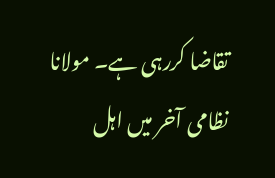تقاضا کررہی ہے۔ مولانا نظامی آخر میں اہل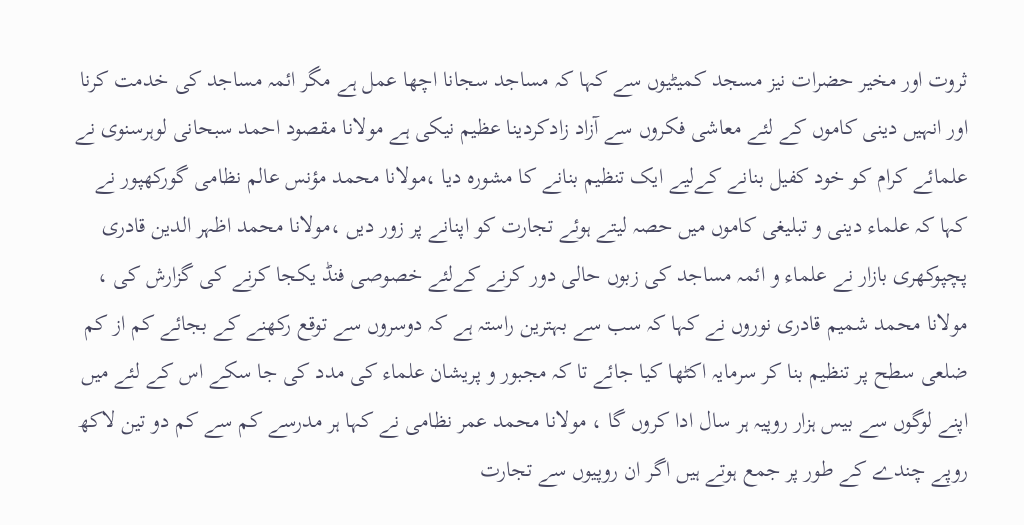ثروت اور مخیر حضرات نیز مسجد کمیٹیوں سے کہا کہ مساجد سجانا اچھا عمل ہے مگر ائمہ مساجد کی خدمت کرنا اور انہیں دینی کاموں کے لئے معاشی فکروں سے آزاد زادکردینا عظیم نیکی ہے مولانا مقصود احمد سبحانی لوہرسنوی نے علمائے کرام کو خود کفیل بنانے کےلیے ایک تنظیم بنانے کا مشورہ دیا ،مولانا محمد مؤنس عالم نظامی گورکھپور نے کہا کہ علماء دینی و تبلیغی کاموں میں حصہ لیتے ہوئے تجارت کو اپنانے پر زور دیں ،مولانا محمد اظہر الدین قادری پچپوکھری بازار نے علماء و ائمہ مساجد کی زبوں حالی دور کرنے کےلئے خصوصی فنڈ یکجا کرنے کی گزارش کی ، مولانا محمد شمیم قادری نوروں نے کہا کہ سب سے بہترین راستہ ہے کہ دوسروں سے توقع رکھنے کے بجائے کم از کم ضلعی سطح پر تنظیم بنا کر سرمایہ اکٹھا کیا جائے تا کہ مجبور و پریشان علماء کی مدد کی جا سکے اس کے لئے میں اپنے لوگوں سے بیس ہزار روپیہ ہر سال ادا کروں گا ، مولانا محمد عمر نظامی نے کہا ہر مدرسے کم سے کم دو تین لاکھ روپے چندے کے طور پر جمع ہوتے ہیں اگر ان روپیوں سے تجارت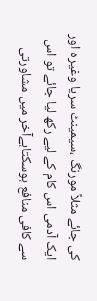کی جائے مثلاً مورنگ ،سیمینٹ سریا وغیرہ اور ایک آدمی اس کام کے لیے رکھ لیا جائے تو اس سے کافی منافع ہوسکتاہےآخر میں مشاورتی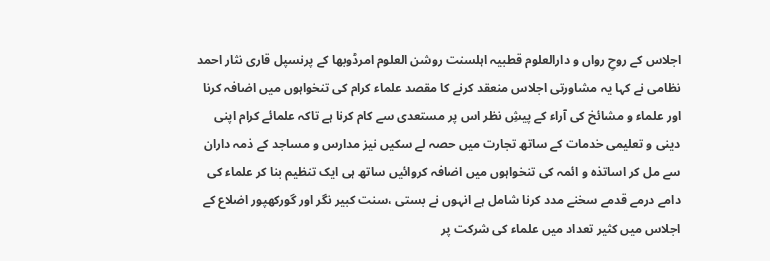اجلاس کے روحِ رواں و دارالعلوم قطبیہ اہلسنت روشن العلوم امرڈوبھا کے پرنسپل قاری نثار احمد نظامی نے کہا یہ مشاورتی اجلاس منعقد کرنے کا مقصد علماء کرام کی تنخواہوں میں اضافہ کرنا اور علماء و مشائخ کی آراء کے پیشِ نظر اس پر مستعدی سے کام کرنا ہے تاکہ علمائے کرام اپنی دینی و تعلیمی خدمات کے ساتھ تجارت میں حصہ لے سکیں نیز مدارس و مساجد کے ذمہ داران سے مل کر اساتذہ و ائمہ کی تنخواہوں میں اضافہ کروائیں ساتھ ہی ایک تنظیم بنا کر علماء کی دامے درمے قدمے سخنے مدد کرنا شامل ہے انہوں نے بستی ،سنت کبیر نگر اور گورکھپور اضلاع کے اجلاس میں کثیر تعداد میں علماء کی شرکت پر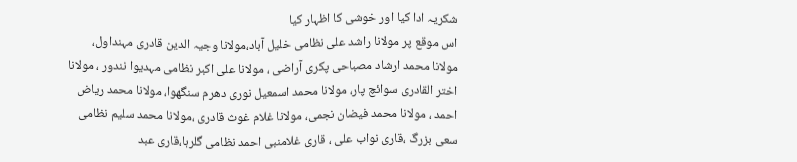شکریہ ادا کیا اور خوشی کا اظہار کیا
اس موقع پر مولانا راشد علی نظامی خلیل آباد،مولانا وجیہ الدین قادری مہنداول، مولانا محمد ارشاد مصباحی پکری آراضی ، مولانا علی اکبر نظامی مہدیوا نندور ، مولانا اختر القادری سوائچ پار، مولانا محمد اسمعیل نوری دھرم سنگھوا، مولانا محمد ریاض احمد ، مولانا محمد فیضان نجمی، مولانا غلام غوث قادری ،مولانا محمد سلیم نظامی سعی بزرگ ،قاری نواب علی ، قاری غلامنبی احمد نظامی گلرہا،قاری عبد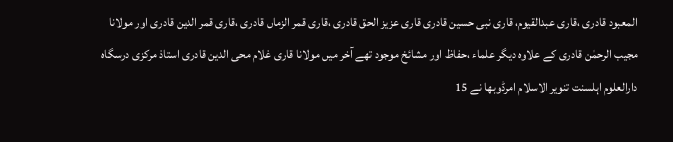المعبود قادری ،قاری عبدالقیوم، قاری نبی حسین قادری قاری عزیز الحق قادری ،قاری قمر الزماں قادری ،قاری قمر الدین قادری اور مولانا مجیب الرحمٰن قادری کے علاوہ دیگر علماء ،حفاظ اور مشائخ موجود تھے آخر میں مولانا قاری غلام محی الدین قادری استاذ مرکزی درسگاہ دارالعلوم اہلسنت تنویر الاسلام امرڈوبھا نے 15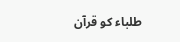طلباء کو قرآن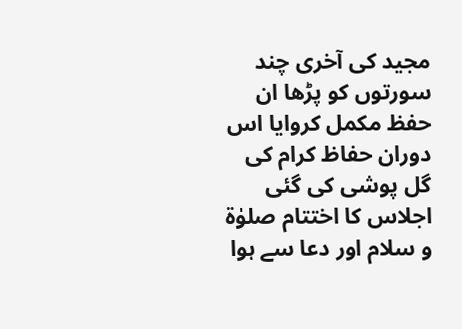مجید کی آخری چند سورتوں کو پڑھا ان حفظ مکمل کروایا اس دوران حفاظ کرام کی گل پوشی کی گئی اجلاس کا اختتام صلوٰۃ و سلام اور دعا سے ہوا